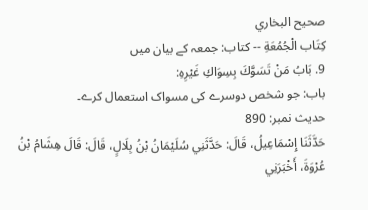صحيح البخاري
كِتَاب الْجُمُعَةِ -- کتاب: جمعہ کے بیان میں
9. بَابُ مَنْ تَسَوَّكَ بِسِوَاكِ غَيْرِهِ:
باب: جو شخص دوسرے کی مسواک استعمال کرے۔
حدیث نمبر: 890
حَدَّثَنَا إِسْمَاعِيلُ، قَالَ: حَدَّثَنِي سُلَيْمَانُ بْنُ بِلَالٍ، قَالَ: قَالَ هِشَامُ بْنُ عُرْوَةَ، أَخْبَرَنِي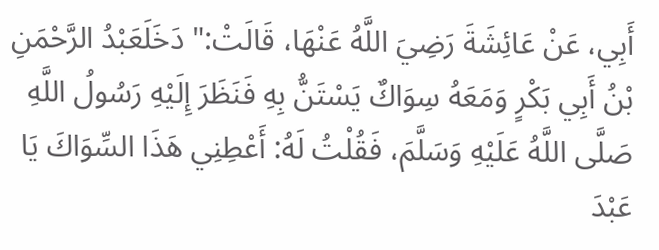أَبِي، عَنْ عَائِشَةَ رَضِيَ اللَّهُ عَنْهَا، قَالَتْ:" دَخَلَعَبْدُ الرَّحْمَنِ بْنُ أَبِي بَكْرٍ وَمَعَهُ سِوَاكٌ يَسْتَنُّ بِهِ فَنَظَرَ إِلَيْهِ رَسُولُ اللَّهِ صَلَّى اللَّهُ عَلَيْهِ وَسَلَّمَ، فَقُلْتُ لَهُ: أَعْطِنِي هَذَا السِّوَاكَ يَا عَبْدَ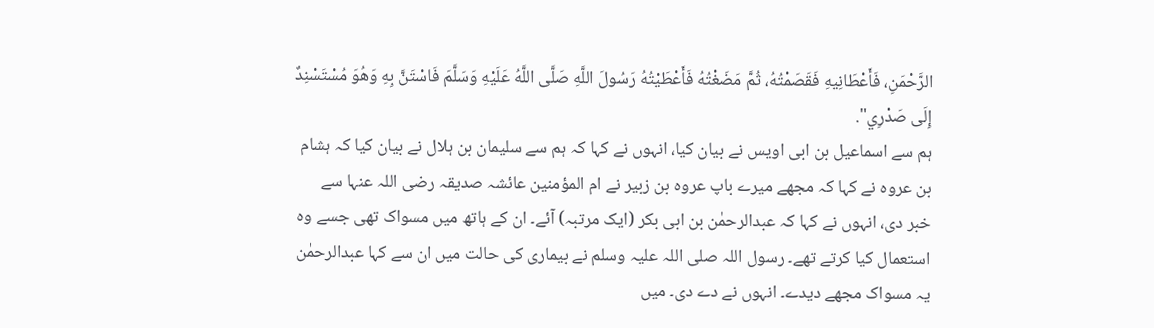الرَّحْمَنِ، فَأَعْطَانِيهِ فَقَصَمْتُهُ، ثُمَّ مَضَغْتُهُ فَأَعْطَيْتُهُ رَسُولَ اللَّهِ صَلَّى اللَّهُ عَلَيْهِ وَسَلَّمَ فَاسْتَنَّ بِهِ وَهُوَ مُسْتَسْنِدٌ إِلَى صَدْرِي".
ہم سے اسماعیل بن ابی اویس نے بیان کیا، انہوں نے کہا کہ ہم سے سلیمان بن ہلال نے بیان کیا کہ ہشام بن عروہ نے کہا کہ مجھے میرے باپ عروہ بن زبیر نے ام المؤمنین عائشہ صدیقہ رضی اللہ عنہا سے خبر دی، انہوں نے کہا کہ عبدالرحمٰن بن ابی بکر (ایک مرتبہ) آئے۔ ان کے ہاتھ میں مسواک تھی جسے وہ استعمال کیا کرتے تھے۔ رسول اللہ صلی اللہ علیہ وسلم نے بیماری کی حالت میں ان سے کہا عبدالرحمٰن یہ مسواک مجھے دیدے۔ انہوں نے دے دی۔ میں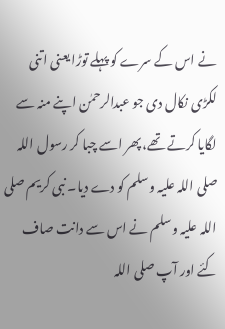نے اس کے سرے کو پہلے توڑا یعنی اتنی لکڑی نکال دی جو عبدالرحمٰن اپنے منہ سے لگایا کرتے تھے، پھر اسے چبا کر رسول اللہ صلی اللہ علیہ وسلم کو دے دیا۔ نبی کریم صلی اللہ علیہ وسلم نے اس سے دانت صاف کئے اور آپ صلی اللہ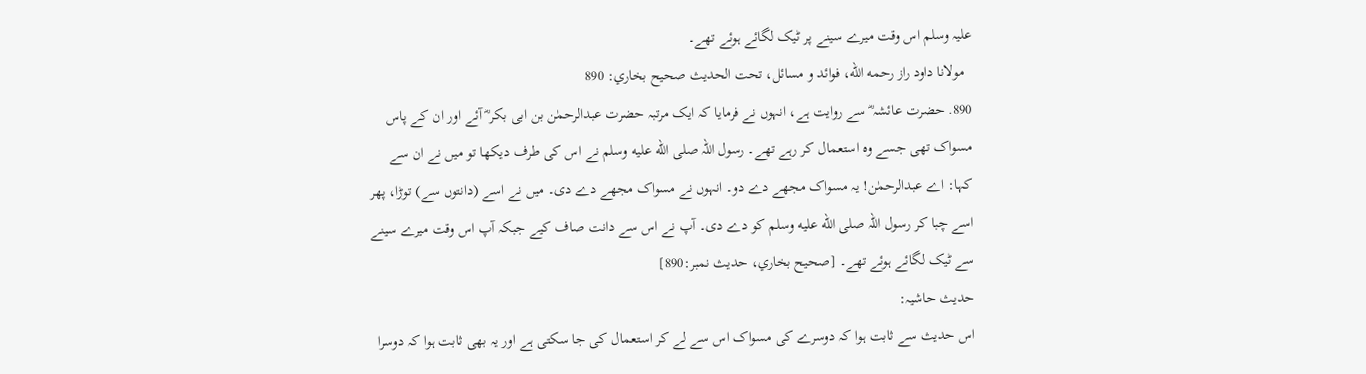علیہ وسلم اس وقت میرے سینے پر ٹیک لگائے ہوئے تھے۔
  مولانا داود راز رحمه الله، فوائد و مسائل، تحت الحديث صحيح بخاري: 890
890. حضرت عائشہ ؓ سے روایت ہے، انہوں نے فرمایا کہ ایک مرتبہ حضرت عبدالرحمٰن بن ابی بکر ؓ آئے اور ان کے پاس مسواک تھی جسے وہ استعمال کر رہے تھے۔ رسول اللہ صلى الله عليه وسلم نے اس کی طرف دیکھا تو میں نے ان سے کہا: اے عبدالرحمٰن! یہ مسواک مجھے دے دو۔ انہوں نے مسواک مجھے دے دی۔ میں نے اسے (دانتوں سے) توڑا، پھر اسے چبا کر رسول اللہ صلى الله عليه وسلم کو دے دی۔ آپ نے اس سے دانت صاف کیے جبکہ آپ اس وقت میرے سینے سے ٹیک لگائے ہوئے تھے۔ [صحيح بخاري، حديث نمبر:890]
حدیث حاشیہ:
اس حدیث سے ثابت ہوا کہ دوسرے کی مسواک اس سے لے کر استعمال کی جا سکتی ہے اور یہ بھی ثابت ہوا کہ دوسرا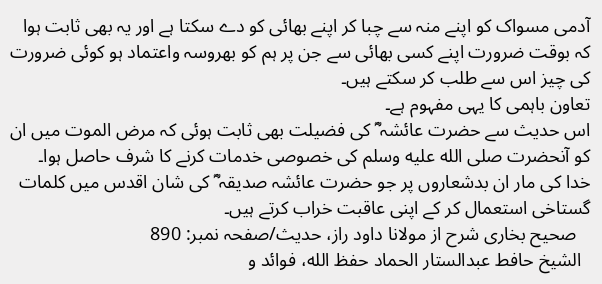آدمی مسواک کو اپنے منہ سے چبا کر اپنے بھائی کو دے سکتا ہے اور یہ بھی ثابت ہوا کہ بوقت ضرورت اپنے کسی بھائی سے جن پر ہم کو بھروسہ واعتماد ہو کوئی ضرورت کی چیز اس سے طلب کر سکتے ہیں۔
تعاون باہمی کا یہی مفہوم ہے۔
اس حدیث سے حضرت عائشہ ؓ کی فضیلت بھی ثابت ہوئی کہ مرض الموت میں ان کو آنحضرت صلى الله عليه وسلم کی خصوصی خدمات کرنے کا شرف حاصل ہوا۔
خدا کی مار ان بدشعاروں پر جو حضرت عائشہ صدیقہ ؓ کی شان اقدس میں کلمات گستاخی استعمال کر کے اپنی عاقبت خراب کرتے ہیں۔
   صحیح بخاری شرح از مولانا داود راز، حدیث/صفحہ نمبر: 890
  الشيخ حافط عبدالستار الحماد حفظ الله، فوائد و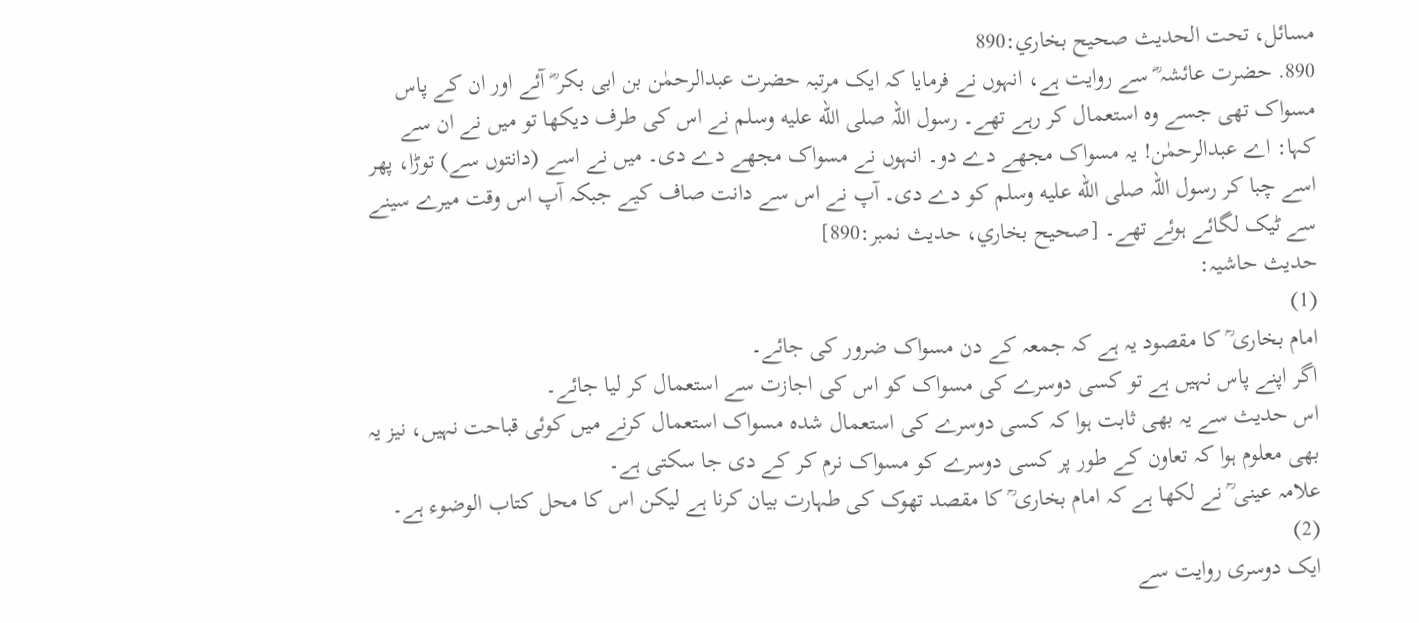مسائل، تحت الحديث صحيح بخاري:890
890. حضرت عائشہ ؓ سے روایت ہے، انہوں نے فرمایا کہ ایک مرتبہ حضرت عبدالرحمٰن بن ابی بکر ؓ آئے اور ان کے پاس مسواک تھی جسے وہ استعمال کر رہے تھے۔ رسول اللہ صلى الله عليه وسلم نے اس کی طرف دیکھا تو میں نے ان سے کہا: اے عبدالرحمٰن! یہ مسواک مجھے دے دو۔ انہوں نے مسواک مجھے دے دی۔ میں نے اسے (دانتوں سے) توڑا، پھر اسے چبا کر رسول اللہ صلى الله عليه وسلم کو دے دی۔ آپ نے اس سے دانت صاف کیے جبکہ آپ اس وقت میرے سینے سے ٹیک لگائے ہوئے تھے۔ [صحيح بخاري، حديث نمبر:890]
حدیث حاشیہ:
(1)
امام بخاری ؒ کا مقصود یہ ہے کہ جمعہ کے دن مسواک ضرور کی جائے۔
اگر اپنے پاس نہیں ہے تو کسی دوسرے کی مسواک کو اس کی اجازت سے استعمال کر لیا جائے۔
اس حدیث سے یہ بھی ثابت ہوا کہ کسی دوسرے کی استعمال شدہ مسواک استعمال کرنے میں کوئی قباحت نہیں، نیز یہ بھی معلوم ہوا کہ تعاون کے طور پر کسی دوسرے کو مسواک نرم کر کے دی جا سکتی ہے۔
علامہ عینی ؒ نے لکھا ہے کہ امام بخاری ؒ کا مقصد تھوک کی طہارت بیان کرنا ہے لیکن اس کا محل کتاب الوضوء ہے۔
(2)
ایک دوسری روایت سے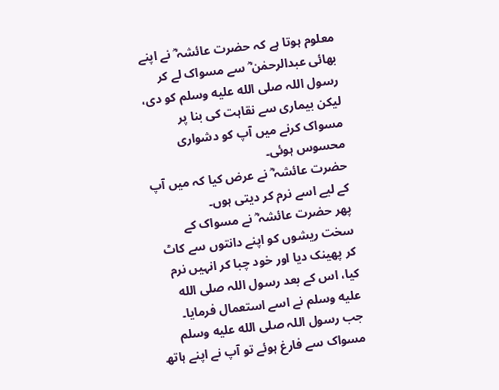معلوم ہوتا ہے کہ حضرت عائشہ ؓ نے اپنے بھائی عبدالرحمٰن ؓ سے مسواک لے کر رسول اللہ صلى الله عليه وسلم کو دی، لیکن بیماری سے نقاہت کی بنا پر مسواک کرنے میں آپ کو دشواری محسوس ہوئی۔
حضرت عائشہ ؓ نے عرض کیا کہ میں آپ کے لیے اسے نرم کر دیتی ہوں۔
پھر حضرت عائشہ ؓ نے مسواک کے سخت ریشوں کو اپنے دانتوں سے کاٹ کر پھینک دیا اور خود چبا کر انہیں نرم کیا، اس کے بعد رسول اللہ صلى الله عليه وسلم نے اسے استعمال فرمایا۔
جب رسول اللہ صلى الله عليه وسلم مسواک سے فارغ ہوئے تو آپ نے اپنے ہاتھ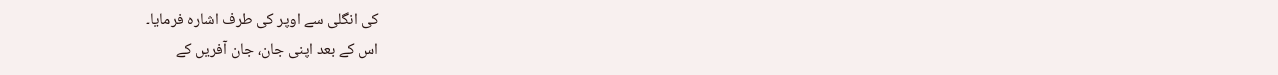کی انگلی سے اوپر کی طرف اشارہ فرمایا۔
اس کے بعد اپنی جان، جان آفریں کے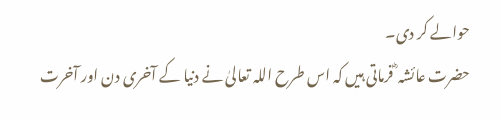حوالے کر دی۔
حضرت عائشہ ؓ فرماتی ہیں کہ اس طرح اللہ تعالیٰ نے دنیا کے آخری دن اور آخرت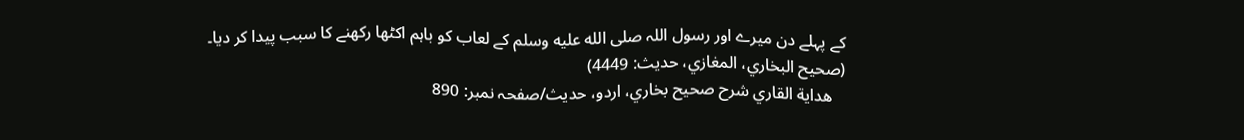کے پہلے دن میرے اور رسول اللہ صلى الله عليه وسلم کے لعاب کو باہم اکٹھا رکھنے کا سبب پیدا کر دیا۔
(صحیح البخاري، المغازي، حدیث: 4449)
   هداية القاري شرح صحيح بخاري، اردو، حدیث/صفحہ نمبر: 890